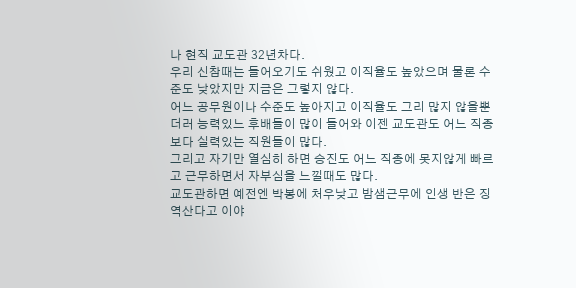나 현직 교도관 32년차다.
우리 신참때는 들어오기도 쉬웠고 이직율도 높았으며 물론 수준도 낮았지만 지금은 그렇지 않다.
어느 공무원이나 수준도 높아지고 이직율도 그리 많지 않을뿐더러 능력있느 후배들이 많이 들어와 이젠 교도관도 어느 직종보다 실력있는 직원들이 많다.
그리고 자기만 열심히 하면 승진도 어느 직종에 못지않게 빠르고 근무하면서 자부심을 느낄때도 많다.
교도관하면 예전엔 박봉에 처우낮고 밤샘근무에 인생 반은 징역산다고 이야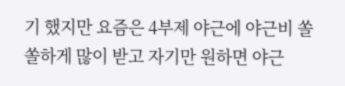기 했지만 요즘은 4부제 야근에 야근비 쏠쏠하게 많이 받고 자기만 원하면 야근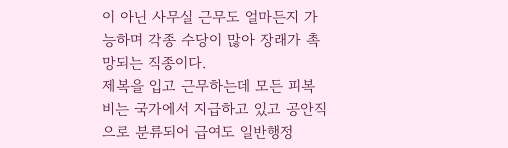이 아닌 사무실 근무도 얼마든지 가능하며 각종 수당이 많아 장래가 촉망되는 직종이다.
제복을 입고 근무하는데 모든 피복비는 국가에서 지급하고 있고 공안직으로 분류되어 급여도 일반행정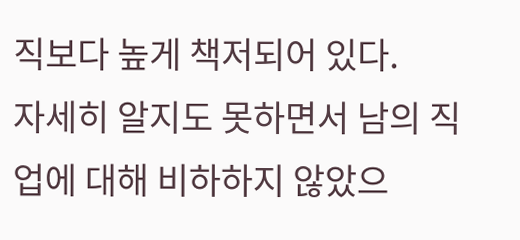직보다 높게 책저되어 있다.
자세히 알지도 못하면서 남의 직업에 대해 비하하지 않았으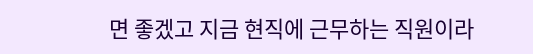면 좋겠고 지금 현직에 근무하는 직원이라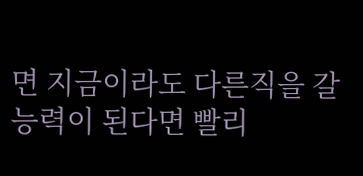면 지금이라도 다른직을 갈 능력이 된다면 빨리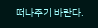떠나주기 바란다.